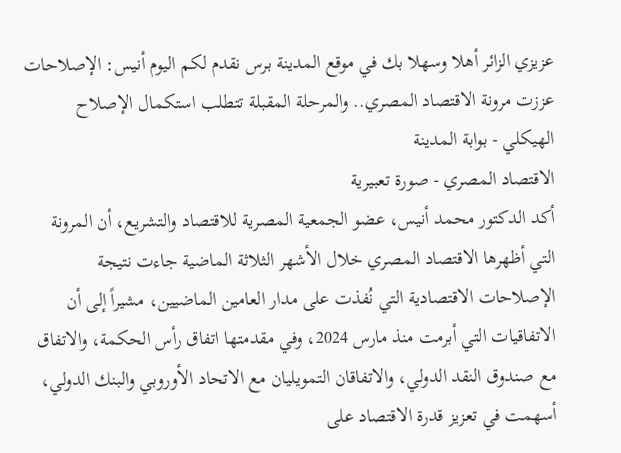عزيزي الزائر أهلا وسهلا بك في موقع المدينة برس نقدم لكم اليوم أنيس: الإصلاحات عززت مرونة الاقتصاد المصري.. والمرحلة المقبلة تتطلب استكمال الإصلاح الهيكلي - بوابة المدينة
الاقتصاد المصري - صورة تعبيرية
أكد الدكتور محمد أنيس، عضو الجمعية المصرية للاقتصاد والتشريع، أن المرونة التي أظهرها الاقتصاد المصري خلال الأشهر الثلاثة الماضية جاءت نتيجة الإصلاحات الاقتصادية التي نُفذت على مدار العامين الماضيين، مشيراً إلى أن الاتفاقيات التي أبرمت منذ مارس 2024، وفي مقدمتها اتفاق رأس الحكمة، والاتفاق مع صندوق النقد الدولي، والاتفاقان التمويليان مع الاتحاد الأوروبي والبنك الدولي، أسهمت في تعزيز قدرة الاقتصاد على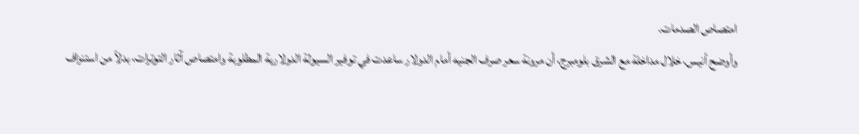امتصاص الصدمات.
وأوضح أنيس، خلال مداخلة مع الشرق بلومبرج، أن مرونة سعر صرف الجنيه أمام الدولار ساعدت في توفير السيولة الدولارية المطلوبة وامتصاص آثار التوترات، بدلاً من استنزاف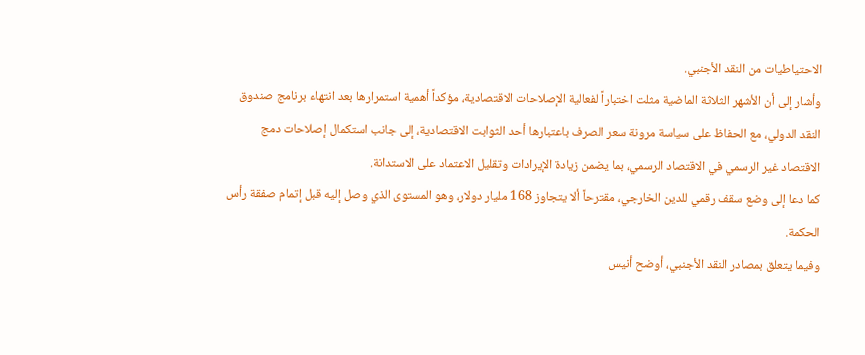الاحتياطيات من النقد الأجنبي.
وأشار إلى أن الأشهر الثلاثة الماضية مثلت اختباراً لفعالية الإصلاحات الاقتصادية، مؤكداً أهمية استمرارها بعد انتهاء برنامج صندوق النقد الدولي، مع الحفاظ على سياسة مرونة سعر الصرف باعتبارها أحد الثوابت الاقتصادية، إلى جانب استكمال إصلاحات دمج الاقتصاد غير الرسمي في الاقتصاد الرسمي، بما يضمن زيادة الإيرادات وتقليل الاعتماد على الاستدانة.
كما دعا إلى وضع سقف رقمي للدين الخارجي، مقترحاً ألا يتجاوز 168 مليار دولار، وهو المستوى الذي وصل إليه قبل إتمام صفقة رأس الحكمة.
وفيما يتعلق بمصادر النقد الأجنبي، أوضح أنيس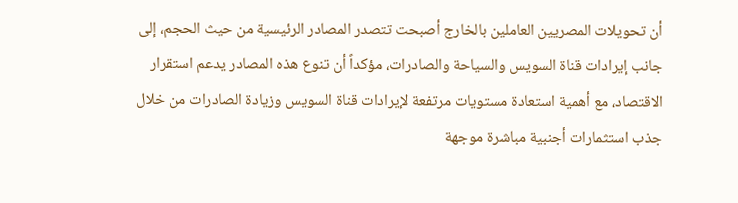أن تحويلات المصريين العاملين بالخارج أصبحت تتصدر المصادر الرئيسية من حيث الحجم، إلى جانب إيرادات قناة السويس والسياحة والصادرات، مؤكداً أن تنوع هذه المصادر يدعم استقرار الاقتصاد، مع أهمية استعادة مستويات مرتفعة لإيرادات قناة السويس وزيادة الصادرات من خلال جذب استثمارات أجنبية مباشرة موجهة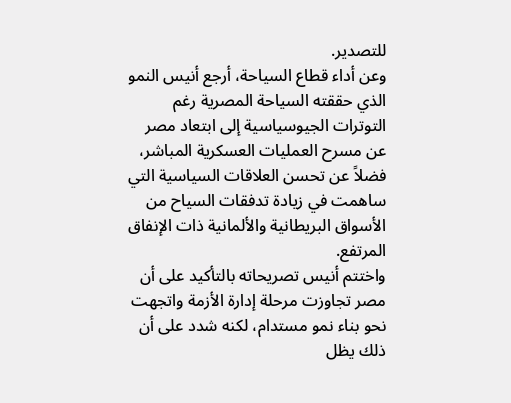للتصدير.
وعن أداء قطاع السياحة، أرجع أنيس النمو الذي حققته السياحة المصرية رغم التوترات الجيوسياسية إلى ابتعاد مصر عن مسرح العمليات العسكرية المباشر، فضلاً عن تحسن العلاقات السياسية التي ساهمت في زيادة تدفقات السياح من الأسواق البريطانية والألمانية ذات الإنفاق المرتفع.
واختتم أنيس تصريحاته بالتأكيد على أن مصر تجاوزت مرحلة إدارة الأزمة واتجهت نحو بناء نمو مستدام، لكنه شدد على أن ذلك يظل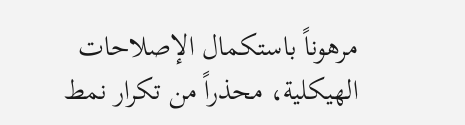مرهوناً باستكمال الإصلاحات الهيكلية، محذراً من تكرار نمط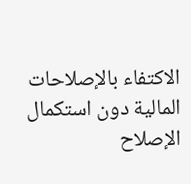الاكتفاء بالإصلاحات المالية دون استكمال الإصلاح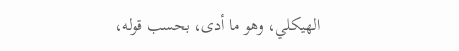الهيكلي، وهو ما أدى، بحسب قوله،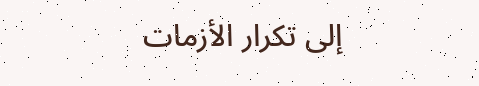إلى تكرار الأزمات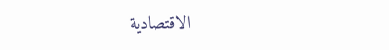الاقتصادية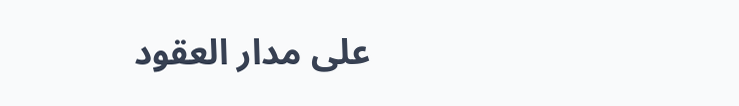على مدار العقود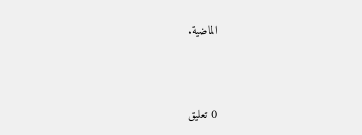الماضية.



0 تعليق